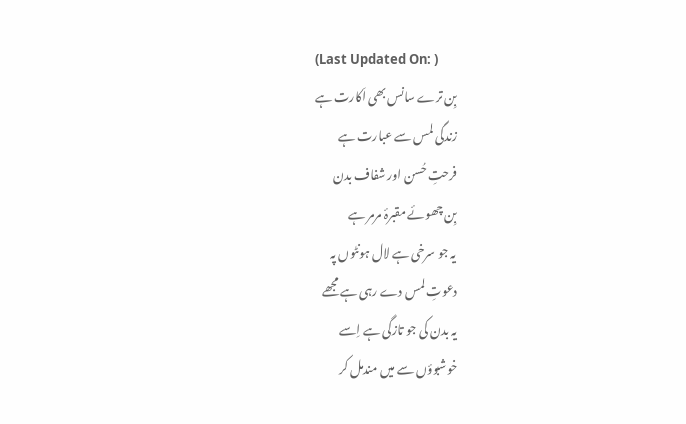(Last Updated On: )
بِن ترے سانس بھی اَکارت ہے
زندگی لمس سے عبارت ہے
فرحتِ حُسن اور شفاف بدن
بِن چھوئے مقبرۂ مرمر ہے
یہ جو سرخی ہے لال ہونٹوں پہ
دعوتِ لمس دے رہی ہے مجھے
یہ بدن کی جو تازگی ہے اِسے
خوشبوؤں سے میں مندمل کر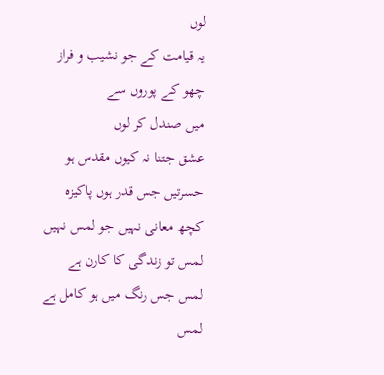لوں
یہ قیامت کے جو نشیب و فراز
چھو کے پوروں سے
میں صندل کر لوں
عشق جتنا نہ کیوں مقدس ہو
حسرتیں جس قدر ہوں پاکیزہ
کچھ معانی نہیں جو لمس نہیں
لمس تو زندگی کا کارن ہے
لمس جس رنگ میں ہو کامل ہے
لمس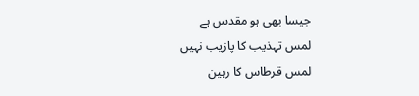جیسا بھی ہو مقدس ہے
لمس تہذیب کا پازیب نہیں
لمس قرطاس کا رہین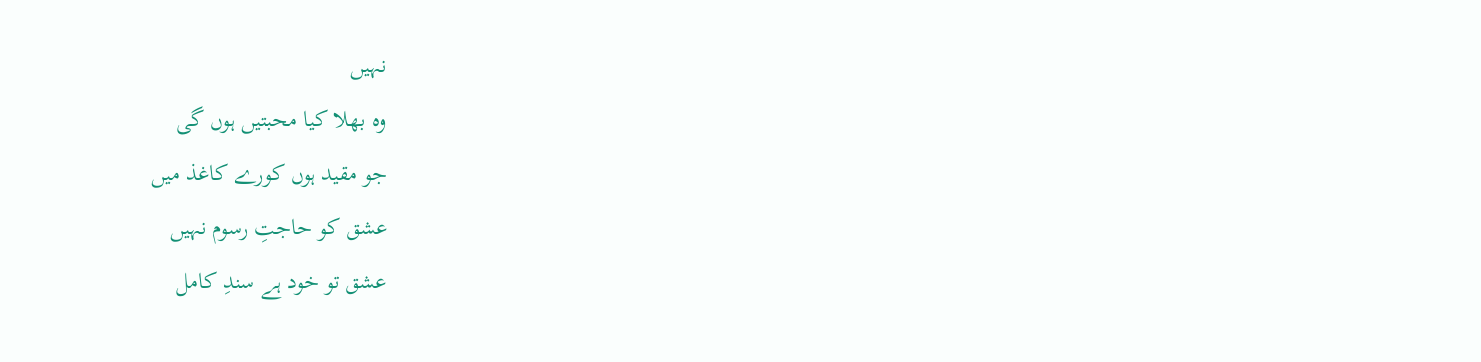نہیں
وہ بھلا کیا محبتیں ہوں گی
جو مقید ہوں کورے کاغذ میں
عشق کو حاجتِ رسوم نہیں
عشق تو خود ہے سندِ کامل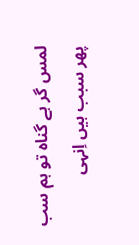لمس گر ہے گناہ تو ہم سب
پھر سبب ہیں اِنہی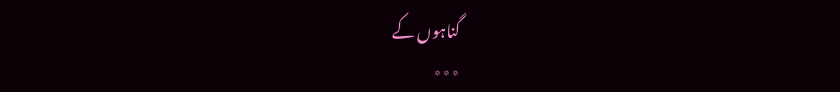گناہوں کے
٭٭٭